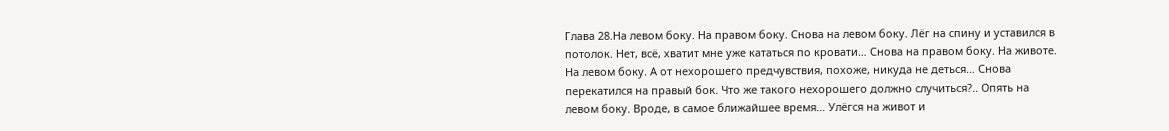Глава 28.На левом боку. На правом боку. Снова на левом боку. Лёг на спину и уставился в потолок. Нет, всё, хватит мне уже кататься по кровати… Снова на правом боку. На животе. На левом боку. А от нехорошего предчувствия, похоже, никуда не деться… Снова перекатился на правый бок. Что же такого нехорошего должно случиться?.. Опять на левом боку. Вроде, в самое ближайшее время… Улёгся на живот и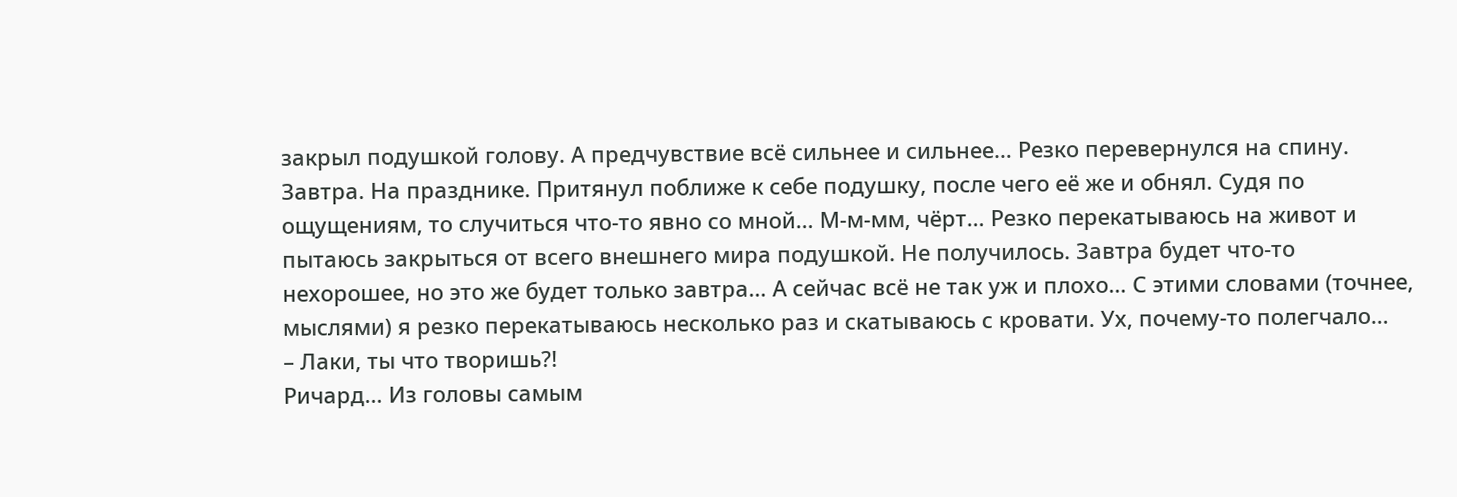закрыл подушкой голову. А предчувствие всё сильнее и сильнее… Резко перевернулся на спину. Завтра. На празднике. Притянул поближе к себе подушку, после чего её же и обнял. Судя по ощущениям, то случиться что-то явно со мной… М-м-мм, чёрт… Резко перекатываюсь на живот и пытаюсь закрыться от всего внешнего мира подушкой. Не получилось. Завтра будет что-то нехорошее, но это же будет только завтра… А сейчас всё не так уж и плохо… С этими словами (точнее, мыслями) я резко перекатываюсь несколько раз и скатываюсь с кровати. Ух, почему-то полегчало…
– Лаки, ты что творишь?!
Ричард… Из головы самым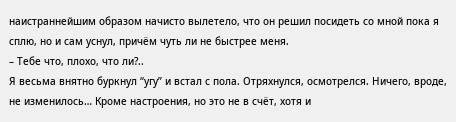наистраннейшим образом начисто вылетело, что он решил посидеть со мной пока я сплю, но и сам уснул, причём чуть ли не быстрее меня.
– Тебе что, плохо, что ли?..
Я весьма внятно буркнул “угу” и встал с пола. Отряхнулся, осмотрелся. Ничего, вроде, не изменилось… Кроме настроения, но это не в счёт, хотя и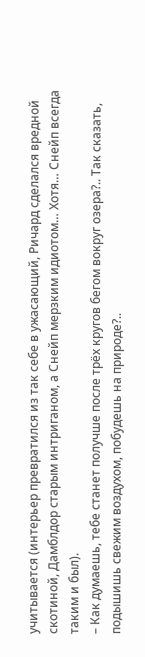учитывается (интерьер превратился из так себе в ужасающий, Ричард сделался вредной скотиной, Дамблдор старым интриганом, а Снейп мерзким идиотом… Хотя… Снейп всегда таким и был).
– Как думаешь, тебе станет получше после трёх кругов бегом вокруг озера?.. Так сказать, подышишь свежим воздухом, побудешь на природе?..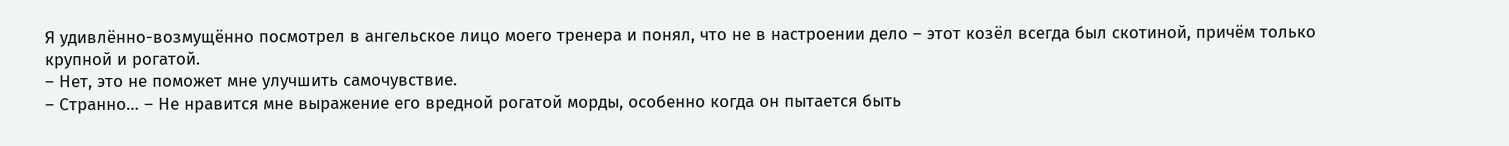Я удивлённо-возмущённо посмотрел в ангельское лицо моего тренера и понял, что не в настроении дело – этот козёл всегда был скотиной, причём только крупной и рогатой.
– Нет, это не поможет мне улучшить самочувствие.
– Странно… – Не нравится мне выражение его вредной рогатой морды, особенно когда он пытается быть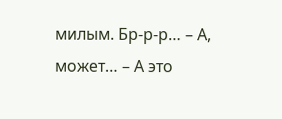милым. Бр-р-р… – А, может… – А это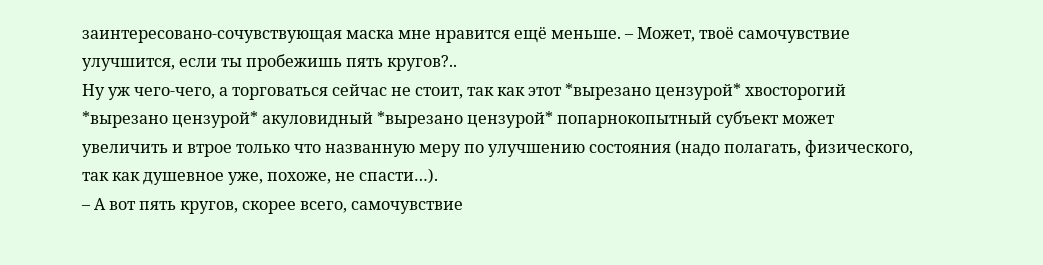заинтересовано-сочувствующая маска мне нравится ещё меньше. – Может, твоё самочувствие улучшится, если ты пробежишь пять кругов?..
Ну уж чего-чего, а торговаться сейчас не стоит, так как этот *вырезано цензурой* хвосторогий *вырезано цензурой* акуловидный *вырезано цензурой* попарнокопытный субъект может увеличить и втрое только что названную меру по улучшению состояния (надо полагать, физического, так как душевное уже, похоже, не спасти…).
– А вот пять кругов, скорее всего, самочувствие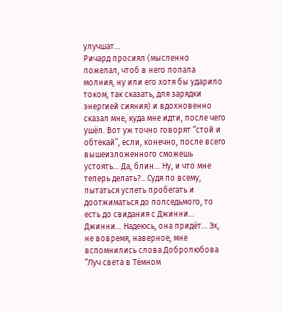улучшат…
Ричард просиял (мысленно пожелал, чтоб в него попала молния, ну или его хотя бы ударило током, так сказать, для зарядки энергией сияния) и вдохновенно сказал мне, куда мне идти, после чего ушёл. Вот уж точно говорят “стой и обтекай”, если, конечно, после всего вышеизложенного сможешь устоять… Да, блин… Ну, и что мне теперь делать?.. Судя по всему, пытаться успеть пробегать и доотжиматься до полседьмого, то есть до свидания с Джинни… Джинни… Надеюсь, она придёт… Эх, не вовремя, наверное, мне вспомнились слова Добролюбова “Луч света в Тёмном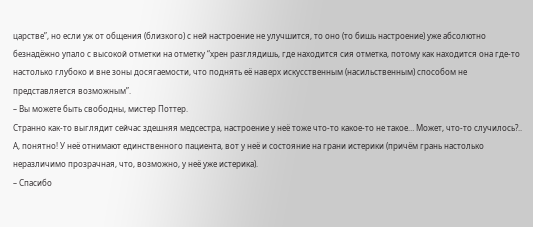царстве”, но если уж от общения (близкого) с ней настроение не улучшится, то оно (то бишь настроение) уже абсолютно безнадёжно упало с высокой отметки на отметку “хрен разглядишь, где находится сия отметка, потому как находится она где-то настолько глубоко и вне зоны досягаемости, что поднять её наверх искусственным (насильственным) способом не представляется возможным”.
– Вы можете быть свободны, мистер Поттер.
Странно как-то выглядит сейчас здешняя медсестра, настроение у неё тоже что-то какое-то не такое… Может, что-то случилось?.. А, понятно! У неё отнимают единственного пациента, вот у неё и состояние на грани истерики (причём грань настолько неразличимо прозрачная, что, возможно, у неё уже истерика).
– Спасибо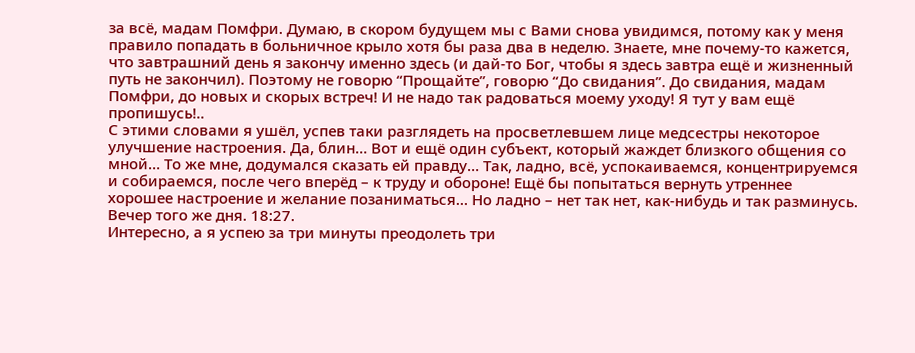за всё, мадам Помфри. Думаю, в скором будущем мы с Вами снова увидимся, потому как у меня правило попадать в больничное крыло хотя бы раза два в неделю. Знаете, мне почему-то кажется, что завтрашний день я закончу именно здесь (и дай-то Бог, чтобы я здесь завтра ещё и жизненный путь не закончил). Поэтому не говорю “Прощайте”, говорю “До свидания”. До свидания, мадам Помфри, до новых и скорых встреч! И не надо так радоваться моему уходу! Я тут у вам ещё пропишусь!..
С этими словами я ушёл, успев таки разглядеть на просветлевшем лице медсестры некоторое улучшение настроения. Да, блин… Вот и ещё один субъект, который жаждет близкого общения со мной… То же мне, додумался сказать ей правду… Так, ладно, всё, успокаиваемся, концентрируемся и собираемся, после чего вперёд – к труду и обороне! Ещё бы попытаться вернуть утреннее хорошее настроение и желание позаниматься… Но ладно – нет так нет, как-нибудь и так разминусь.
Вечер того же дня. 18:27.
Интересно, а я успею за три минуты преодолеть три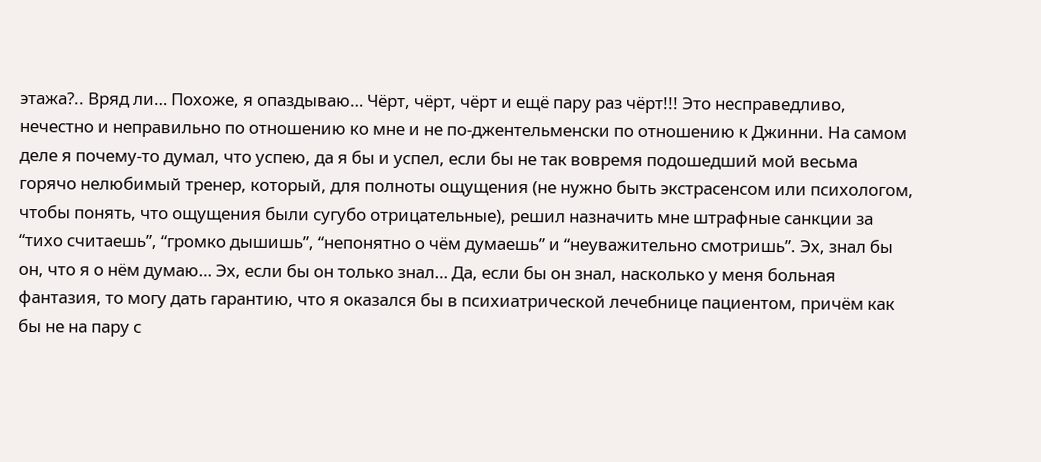этажа?.. Вряд ли… Похоже, я опаздываю… Чёрт, чёрт, чёрт и ещё пару раз чёрт!!! Это несправедливо, нечестно и неправильно по отношению ко мне и не по-джентельменски по отношению к Джинни. На самом деле я почему-то думал, что успею, да я бы и успел, если бы не так вовремя подошедший мой весьма горячо нелюбимый тренер, который, для полноты ощущения (не нужно быть экстрасенсом или психологом, чтобы понять, что ощущения были сугубо отрицательные), решил назначить мне штрафные санкции за “тихо считаешь”, “громко дышишь”, “непонятно о чём думаешь” и “неуважительно смотришь”. Эх, знал бы он, что я о нём думаю… Эх, если бы он только знал… Да, если бы он знал, насколько у меня больная фантазия, то могу дать гарантию, что я оказался бы в психиатрической лечебнице пациентом, причём как бы не на пару с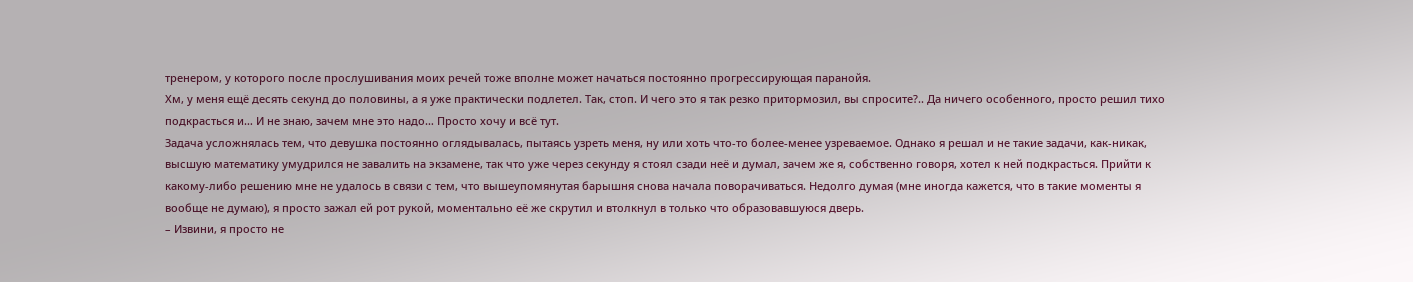тренером, у которого после прослушивания моих речей тоже вполне может начаться постоянно прогрессирующая паранойя.
Хм, у меня ещё десять секунд до половины, а я уже практически подлетел. Так, стоп. И чего это я так резко притормозил, вы спросите?.. Да ничего особенного, просто решил тихо подкрасться и… И не знаю, зачем мне это надо… Просто хочу и всё тут.
Задача усложнялась тем, что девушка постоянно оглядывалась, пытаясь узреть меня, ну или хоть что-то более-менее узреваемое. Однако я решал и не такие задачи, как-никак, высшую математику умудрился не завалить на экзамене, так что уже через секунду я стоял сзади неё и думал, зачем же я, собственно говоря, хотел к ней подкрасться. Прийти к какому-либо решению мне не удалось в связи с тем, что вышеупомянутая барышня снова начала поворачиваться. Недолго думая (мне иногда кажется, что в такие моменты я вообще не думаю), я просто зажал ей рот рукой, моментально её же скрутил и втолкнул в только что образовавшуюся дверь.
– Извини, я просто не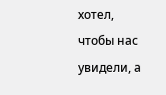хотел, чтобы нас увидели, а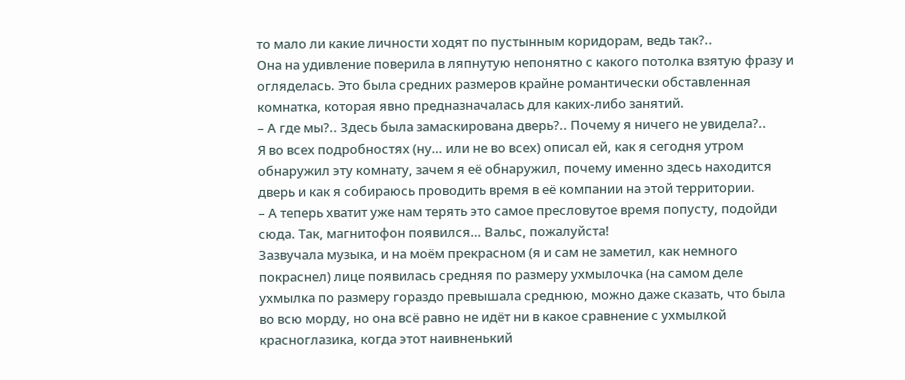то мало ли какие личности ходят по пустынным коридорам, ведь так?..
Она на удивление поверила в ляпнутую непонятно с какого потолка взятую фразу и огляделась. Это была средних размеров крайне романтически обставленная комнатка, которая явно предназначалась для каких-либо занятий.
– А где мы?.. Здесь была замаскирована дверь?.. Почему я ничего не увидела?..
Я во всех подробностях (ну… или не во всех) описал ей, как я сегодня утром обнаружил эту комнату, зачем я её обнаружил, почему именно здесь находится дверь и как я собираюсь проводить время в её компании на этой территории.
– А теперь хватит уже нам терять это самое пресловутое время попусту, подойди сюда. Так, магнитофон появился… Вальс, пожалуйста!
Зазвучала музыка, и на моём прекрасном (я и сам не заметил, как немного покраснел) лице появилась средняя по размеру ухмылочка (на самом деле ухмылка по размеру гораздо превышала среднюю, можно даже сказать, что была во всю морду, но она всё равно не идёт ни в какое сравнение с ухмылкой красноглазика, когда этот наивненький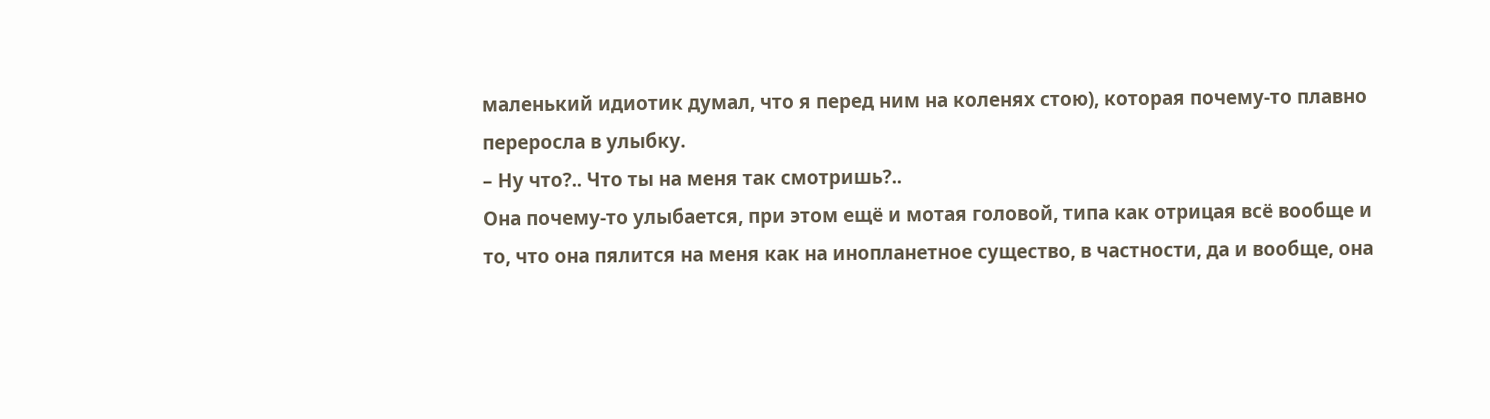маленький идиотик думал, что я перед ним на коленях стою), которая почему-то плавно переросла в улыбку.
– Ну что?.. Что ты на меня так смотришь?..
Она почему-то улыбается, при этом ещё и мотая головой, типа как отрицая всё вообще и то, что она пялится на меня как на инопланетное существо, в частности, да и вообще, она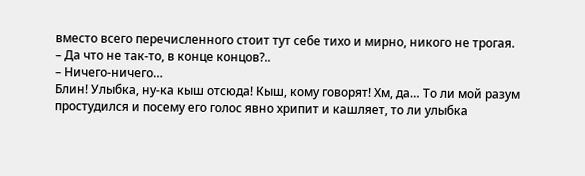вместо всего перечисленного стоит тут себе тихо и мирно, никого не трогая.
– Да что не так-то, в конце концов?..
– Ничего-ничего…
Блин! Улыбка, ну-ка кыш отсюда! Кыш, кому говорят! Хм, да… То ли мой разум простудился и посему его голос явно хрипит и кашляет, то ли улыбка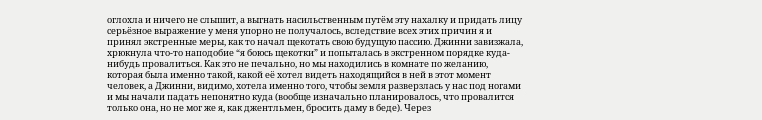оглохла и ничего не слышит, а выгнать насильственным путём эту нахалку и придать лицу серьёзное выражение у меня упорно не получалось, вследствие всех этих причин я и принял экстренные меры, как то начал щекотать свою будущую пассию. Джинни завизжала, хрюкнула что-то наподобие “я боюсь щекотки” и попыталась в экстренном порядке куда-нибудь провалиться. Как это не печально, но мы находились в комнате по желанию, которая была именно такой, какой её хотел видеть находящийся в ней в этот момент человек, а Джинни, видимо, хотела именно того, чтобы земля разверзлась у нас под ногами и мы начали падать непонятно куда (вообще изначально планировалось, что провалится только она, но не мог же я, как джентльмен, бросить даму в беде). Через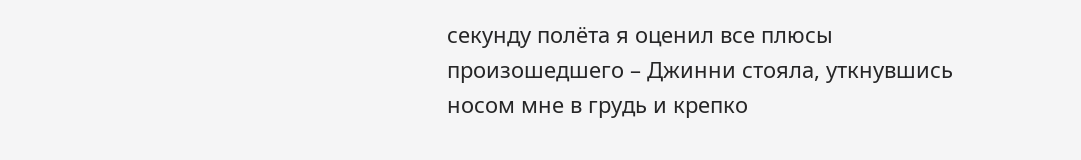секунду полёта я оценил все плюсы произошедшего – Джинни стояла, уткнувшись носом мне в грудь и крепко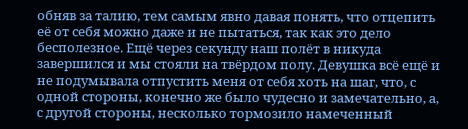обняв за талию, тем самым явно давая понять, что отцепить её от себя можно даже и не пытаться, так как это дело бесполезное. Ещё через секунду наш полёт в никуда завершился и мы стояли на твёрдом полу. Девушка всё ещё и не подумывала отпустить меня от себя хоть на шаг, что, с одной стороны, конечно же было чудесно и замечательно, а, с другой стороны, несколько тормозило намеченный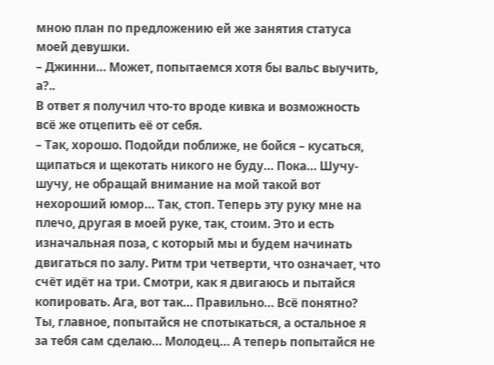мною план по предложению ей же занятия статуса моей девушки.
– Джинни… Может, попытаемся хотя бы вальс выучить, а?..
В ответ я получил что-то вроде кивка и возможность всё же отцепить её от себя.
– Так, хорошо. Подойди поближе, не бойся – кусаться, щипаться и щекотать никого не буду… Пока… Шучу-шучу, не обращай внимание на мой такой вот нехороший юмор… Так, стоп. Теперь эту руку мне на плечо, другая в моей руке, так, стоим. Это и есть изначальная поза, с который мы и будем начинать двигаться по залу. Ритм три четверти, что означает, что счёт идёт на три. Смотри, как я двигаюсь и пытайся копировать. Ага, вот так… Правильно… Всё понятно? Ты, главное, попытайся не спотыкаться, а остальное я за тебя сам сделаю… Молодец… А теперь попытайся не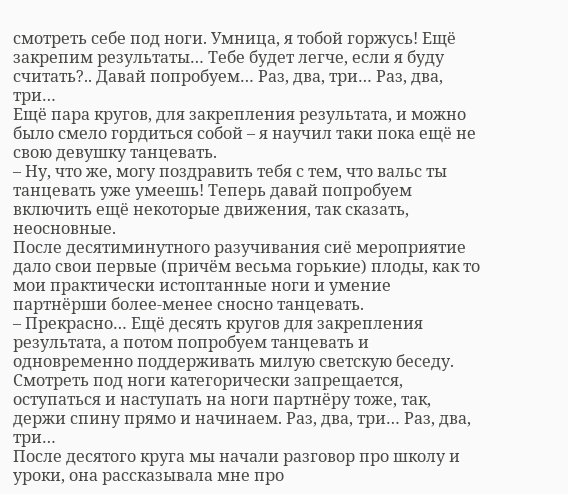смотреть себе под ноги. Умница, я тобой горжусь! Ещё закрепим результаты… Тебе будет легче, если я буду считать?.. Давай попробуем… Раз, два, три… Раз, два, три…
Ещё пара кругов, для закрепления результата, и можно было смело гордиться собой – я научил таки пока ещё не свою девушку танцевать.
– Ну, что же, могу поздравить тебя с тем, что вальс ты танцевать уже умеешь! Теперь давай попробуем включить ещё некоторые движения, так сказать, неосновные.
После десятиминутного разучивания сиё мероприятие дало свои первые (причём весьма горькие) плоды, как то мои практически истоптанные ноги и умение партнёрши более-менее сносно танцевать.
– Прекрасно… Ещё десять кругов для закрепления результата, а потом попробуем танцевать и одновременно поддерживать милую светскую беседу. Смотреть под ноги категорически запрещается, оступаться и наступать на ноги партнёру тоже, так, держи спину прямо и начинаем. Раз, два, три… Раз, два, три…
После десятого круга мы начали разговор про школу и уроки, она рассказывала мне про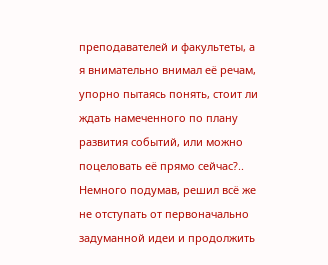преподавателей и факультеты, а я внимательно внимал её речам, упорно пытаясь понять, стоит ли ждать намеченного по плану развития событий, или можно поцеловать её прямо сейчас?.. Немного подумав, решил всё же не отступать от первоначально задуманной идеи и продолжить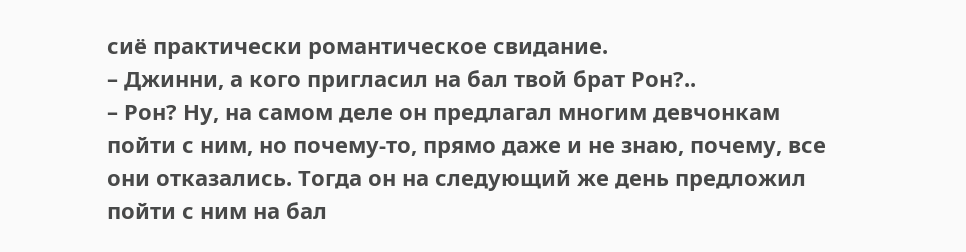сиё практически романтическое свидание.
– Джинни, а кого пригласил на бал твой брат Рон?..
– Рон? Ну, на самом деле он предлагал многим девчонкам пойти с ним, но почему-то, прямо даже и не знаю, почему, все они отказались. Тогда он на следующий же день предложил пойти с ним на бал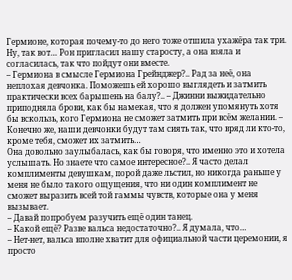Гермионе, которая почему-то до него тоже отшила ухажёра так три. Ну, так вот… Рон пригласил нашу старосту, а она взяла и согласилась, так что пойдут они вместе.
– Гермиона в смысле Гермиона Грейнджер?.. Рад за неё, она неплохая девчонка. Поможешь ей хорошо выглядеть и затмить практически всех барышень на балу?.. – Джинни выжидательно приподняла брови, как бы намекая, что я должен упомянуть хотя бы вскользь, кого Гермиона не сможет затмить при всём желании. – Конечно же, наши девчонки будут там сиять так, что вряд ли кто-то, кроме тебя, сможет их затмить…
Она довольно заулыбалась, как бы говоря, что именно это и хотела услышать. Но знаете что самое интересное?.. Я часто делал комплименты девушкам, порой даже льстил, но никогда раньше у меня не было такого ощущения, что ни один комплимент не сможет выразить всей той гаммы чувств, которые она у меня вызывает.
– Давай попробуем разучить ещё один танец.
– Какой ещё? Разве вальса недостаточно?.. Я думала, что…
– Нет-нет, вальса вполне хватит для официальной части церемонии, я просто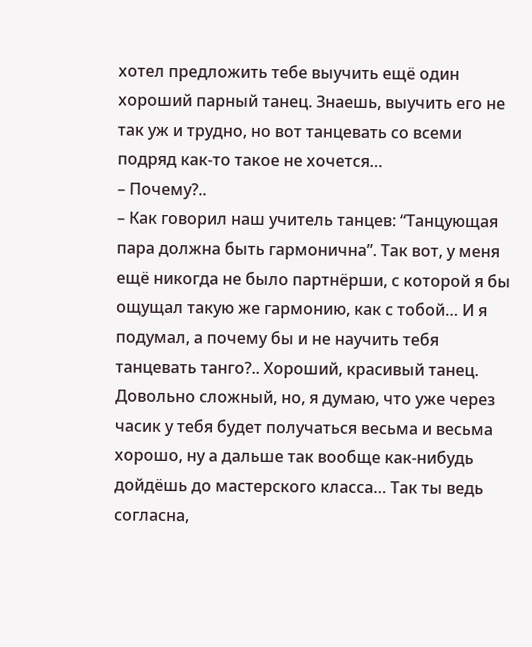хотел предложить тебе выучить ещё один хороший парный танец. Знаешь, выучить его не так уж и трудно, но вот танцевать со всеми подряд как-то такое не хочется…
– Почему?..
– Как говорил наш учитель танцев: “Танцующая пара должна быть гармонична”. Так вот, у меня ещё никогда не было партнёрши, с которой я бы ощущал такую же гармонию, как с тобой… И я подумал, а почему бы и не научить тебя танцевать танго?.. Хороший, красивый танец. Довольно сложный, но, я думаю, что уже через часик у тебя будет получаться весьма и весьма хорошо, ну а дальше так вообще как-нибудь дойдёшь до мастерского класса… Так ты ведь согласна,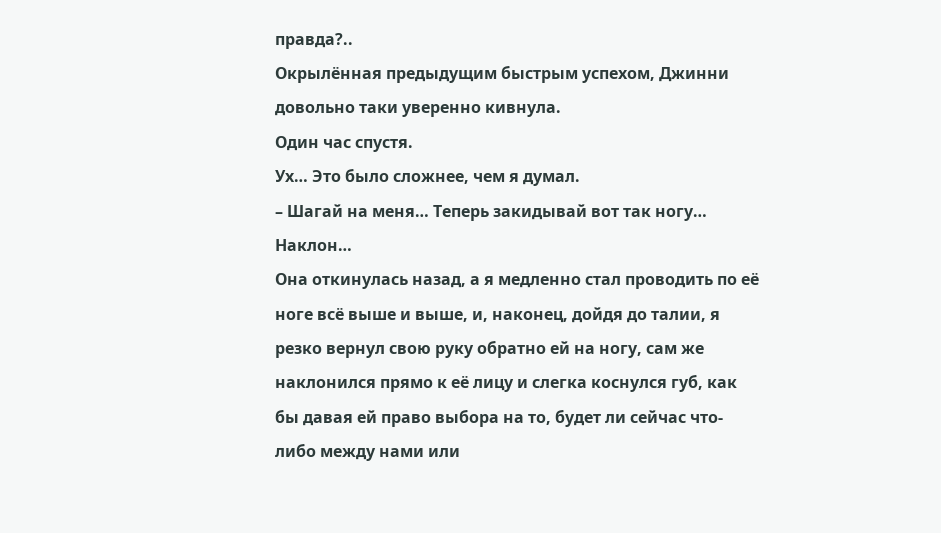правда?..
Окрылённая предыдущим быстрым успехом, Джинни довольно таки уверенно кивнула.
Один час спустя.
Ух… Это было сложнее, чем я думал.
– Шагай на меня… Теперь закидывай вот так ногу… Наклон…
Она откинулась назад, а я медленно стал проводить по её ноге всё выше и выше, и, наконец, дойдя до талии, я резко вернул свою руку обратно ей на ногу, сам же наклонился прямо к её лицу и слегка коснулся губ, как бы давая ей право выбора на то, будет ли сейчас что-либо между нами или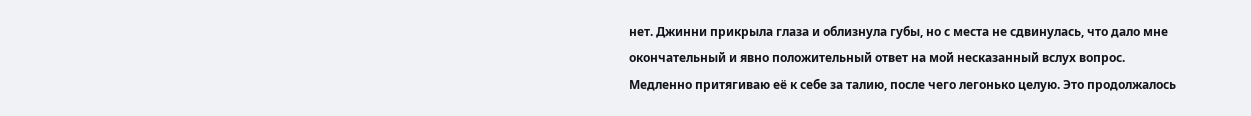нет. Джинни прикрыла глаза и облизнула губы, но с места не сдвинулась, что дало мне окончательный и явно положительный ответ на мой несказанный вслух вопрос. Медленно притягиваю её к себе за талию, после чего легонько целую. Это продолжалось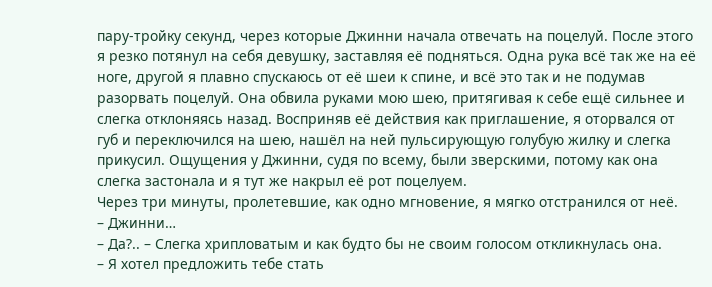пару-тройку секунд, через которые Джинни начала отвечать на поцелуй. После этого я резко потянул на себя девушку, заставляя её подняться. Одна рука всё так же на её ноге, другой я плавно спускаюсь от её шеи к спине, и всё это так и не подумав разорвать поцелуй. Она обвила руками мою шею, притягивая к себе ещё сильнее и слегка отклоняясь назад. Восприняв её действия как приглашение, я оторвался от губ и переключился на шею, нашёл на ней пульсирующую голубую жилку и слегка прикусил. Ощущения у Джинни, судя по всему, были зверскими, потому как она слегка застонала и я тут же накрыл её рот поцелуем.
Через три минуты, пролетевшие, как одно мгновение, я мягко отстранился от неё.
– Джинни…
– Да?.. – Слегка хрипловатым и как будто бы не своим голосом откликнулась она.
– Я хотел предложить тебе стать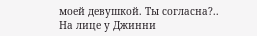моей девушкой. Ты согласна?..
На лице у Джинни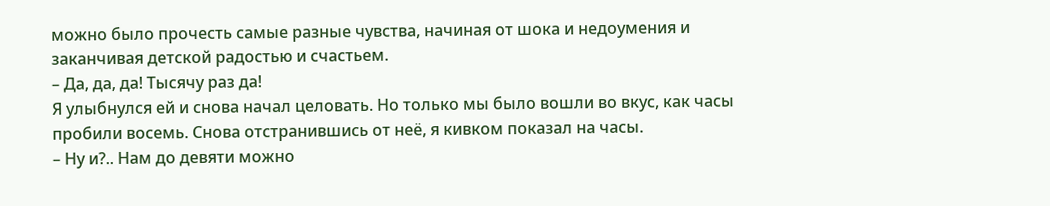можно было прочесть самые разные чувства, начиная от шока и недоумения и заканчивая детской радостью и счастьем.
– Да, да, да! Тысячу раз да!
Я улыбнулся ей и снова начал целовать. Но только мы было вошли во вкус, как часы пробили восемь. Снова отстранившись от неё, я кивком показал на часы.
– Ну и?.. Нам до девяти можно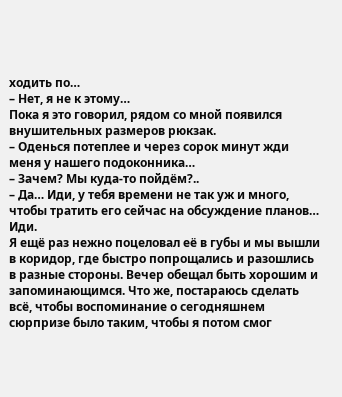ходить по…
– Нет, я не к этому…
Пока я это говорил, рядом со мной появился внушительных размеров рюкзак.
– Оденься потеплее и через сорок минут жди меня у нашего подоконника…
– Зачем? Мы куда-то пойдём?..
– Да… Иди, у тебя времени не так уж и много, чтобы тратить его сейчас на обсуждение планов… Иди.
Я ещё раз нежно поцеловал её в губы и мы вышли в коридор, где быстро попрощались и разошлись в разные стороны. Вечер обещал быть хорошим и запоминающимся. Что же, постараюсь сделать всё, чтобы воспоминание о сегодняшнем сюрпризе было таким, чтобы я потом смог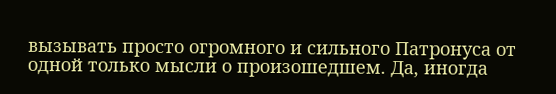вызывать просто огромного и сильного Патронуса от одной только мысли о произошедшем. Да, иногда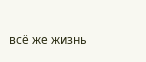всё же жизнь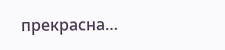прекрасна…